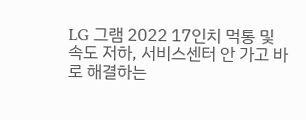LG 그램 2022 17인치 먹통 및 속도 저하, 서비스센터 안 가고 바로 해결하는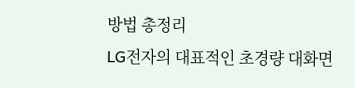방법 총정리
LG전자의 대표적인 초경량 대화면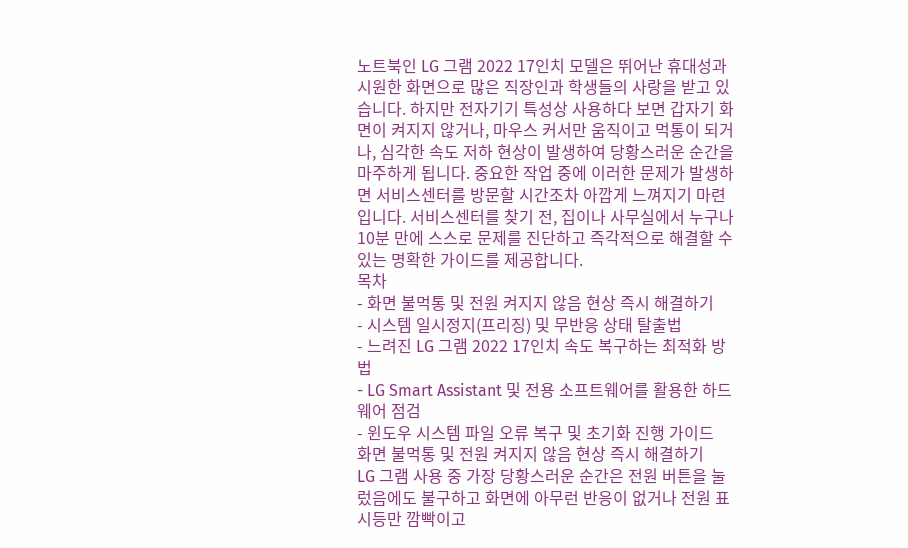노트북인 LG 그램 2022 17인치 모델은 뛰어난 휴대성과 시원한 화면으로 많은 직장인과 학생들의 사랑을 받고 있습니다. 하지만 전자기기 특성상 사용하다 보면 갑자기 화면이 켜지지 않거나, 마우스 커서만 움직이고 먹통이 되거나, 심각한 속도 저하 현상이 발생하여 당황스러운 순간을 마주하게 됩니다. 중요한 작업 중에 이러한 문제가 발생하면 서비스센터를 방문할 시간조차 아깝게 느껴지기 마련입니다. 서비스센터를 찾기 전, 집이나 사무실에서 누구나 10분 만에 스스로 문제를 진단하고 즉각적으로 해결할 수 있는 명확한 가이드를 제공합니다.
목차
- 화면 불먹통 및 전원 켜지지 않음 현상 즉시 해결하기
- 시스템 일시정지(프리징) 및 무반응 상태 탈출법
- 느려진 LG 그램 2022 17인치 속도 복구하는 최적화 방법
- LG Smart Assistant 및 전용 소프트웨어를 활용한 하드웨어 점검
- 윈도우 시스템 파일 오류 복구 및 초기화 진행 가이드
화면 불먹통 및 전원 켜지지 않음 현상 즉시 해결하기
LG 그램 사용 중 가장 당황스러운 순간은 전원 버튼을 눌렀음에도 불구하고 화면에 아무런 반응이 없거나 전원 표시등만 깜빡이고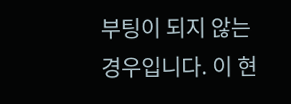부팅이 되지 않는 경우입니다. 이 현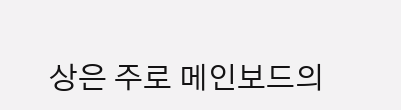상은 주로 메인보드의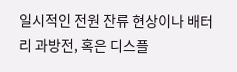일시적인 전원 잔류 현상이나 배터리 과방전, 혹은 디스플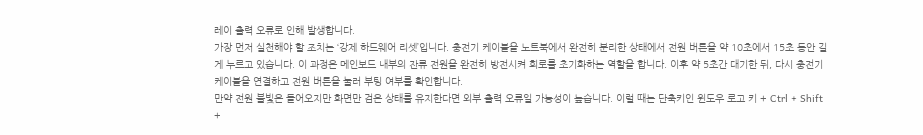레이 출력 오류로 인해 발생합니다.
가장 먼저 실천해야 할 조치는 ‘강제 하드웨어 리셋’입니다. 충전기 케이블을 노트북에서 완전히 분리한 상태에서 전원 버튼을 약 10초에서 15초 동안 길게 누르고 있습니다. 이 과정은 메인보드 내부의 잔류 전원을 완전히 방전시켜 회로를 초기화하는 역할을 합니다. 이후 약 5초간 대기한 뒤, 다시 충전기 케이블을 연결하고 전원 버튼을 눌러 부팅 여부를 확인합니다.
만약 전원 불빛은 들어오지만 화면만 검은 상태를 유지한다면 외부 출력 오류일 가능성이 높습니다. 이럴 때는 단축키인 윈도우 로고 키 + Ctrl + Shift +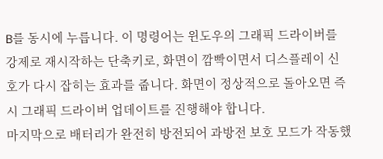B를 동시에 누릅니다. 이 명령어는 윈도우의 그래픽 드라이버를 강제로 재시작하는 단축키로, 화면이 깜빡이면서 디스플레이 신호가 다시 잡히는 효과를 줍니다. 화면이 정상적으로 돌아오면 즉시 그래픽 드라이버 업데이트를 진행해야 합니다.
마지막으로 배터리가 완전히 방전되어 과방전 보호 모드가 작동했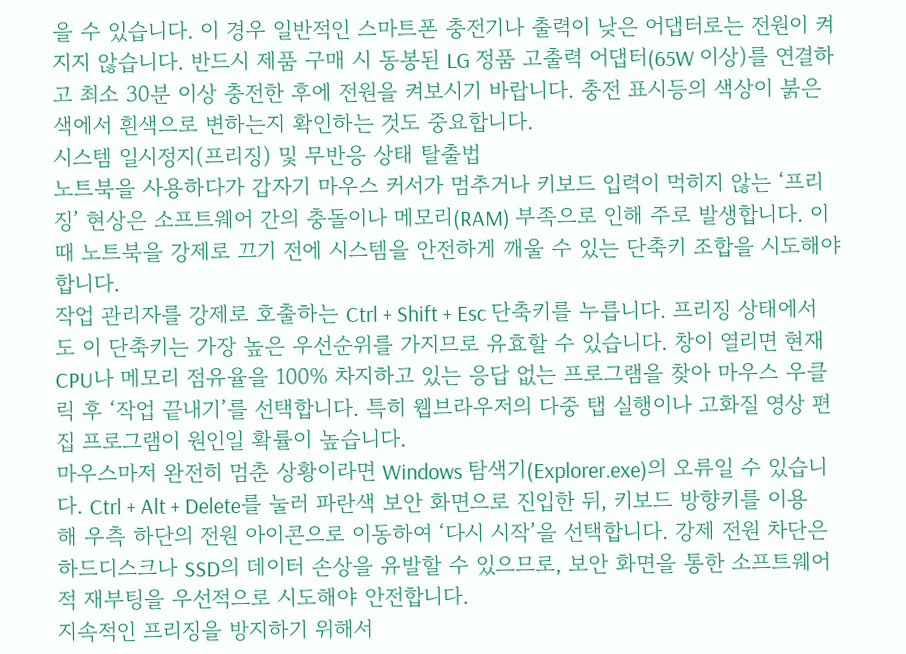을 수 있습니다. 이 경우 일반적인 스마트폰 충전기나 출력이 낮은 어댑터로는 전원이 켜지지 않습니다. 반드시 제품 구매 시 동봉된 LG 정품 고출력 어댑터(65W 이상)를 연결하고 최소 30분 이상 충전한 후에 전원을 켜보시기 바랍니다. 충전 표시등의 색상이 붉은색에서 흰색으로 변하는지 확인하는 것도 중요합니다.
시스템 일시정지(프리징) 및 무반응 상태 탈출법
노트북을 사용하다가 갑자기 마우스 커서가 멈추거나 키보드 입력이 먹히지 않는 ‘프리징’ 현상은 소프트웨어 간의 충돌이나 메모리(RAM) 부족으로 인해 주로 발생합니다. 이때 노트북을 강제로 끄기 전에 시스템을 안전하게 깨울 수 있는 단축키 조합을 시도해야 합니다.
작업 관리자를 강제로 호출하는 Ctrl + Shift + Esc 단축키를 누릅니다. 프리징 상태에서도 이 단축키는 가장 높은 우선순위를 가지므로 유효할 수 있습니다. 창이 열리면 현재 CPU나 메모리 점유율을 100% 차지하고 있는 응답 없는 프로그램을 찾아 마우스 우클릭 후 ‘작업 끝내기’를 선택합니다. 특히 웹브라우저의 다중 탭 실행이나 고화질 영상 편집 프로그램이 원인일 확률이 높습니다.
마우스마저 완전히 멈춘 상황이라면 Windows 탐색기(Explorer.exe)의 오류일 수 있습니다. Ctrl + Alt + Delete를 눌러 파란색 보안 화면으로 진입한 뒤, 키보드 방향키를 이용해 우측 하단의 전원 아이콘으로 이동하여 ‘다시 시작’을 선택합니다. 강제 전원 차단은 하드디스크나 SSD의 데이터 손상을 유발할 수 있으므로, 보안 화면을 통한 소프트웨어적 재부팅을 우선적으로 시도해야 안전합니다.
지속적인 프리징을 방지하기 위해서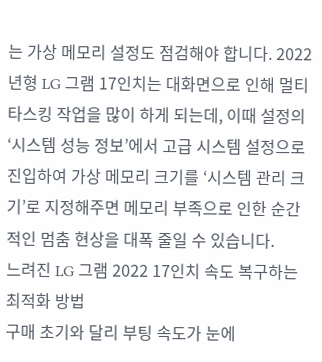는 가상 메모리 설정도 점검해야 합니다. 2022년형 LG 그램 17인치는 대화면으로 인해 멀티타스킹 작업을 많이 하게 되는데, 이때 설정의 ‘시스템 성능 정보’에서 고급 시스템 설정으로 진입하여 가상 메모리 크기를 ‘시스템 관리 크기’로 지정해주면 메모리 부족으로 인한 순간적인 멈춤 현상을 대폭 줄일 수 있습니다.
느려진 LG 그램 2022 17인치 속도 복구하는 최적화 방법
구매 초기와 달리 부팅 속도가 눈에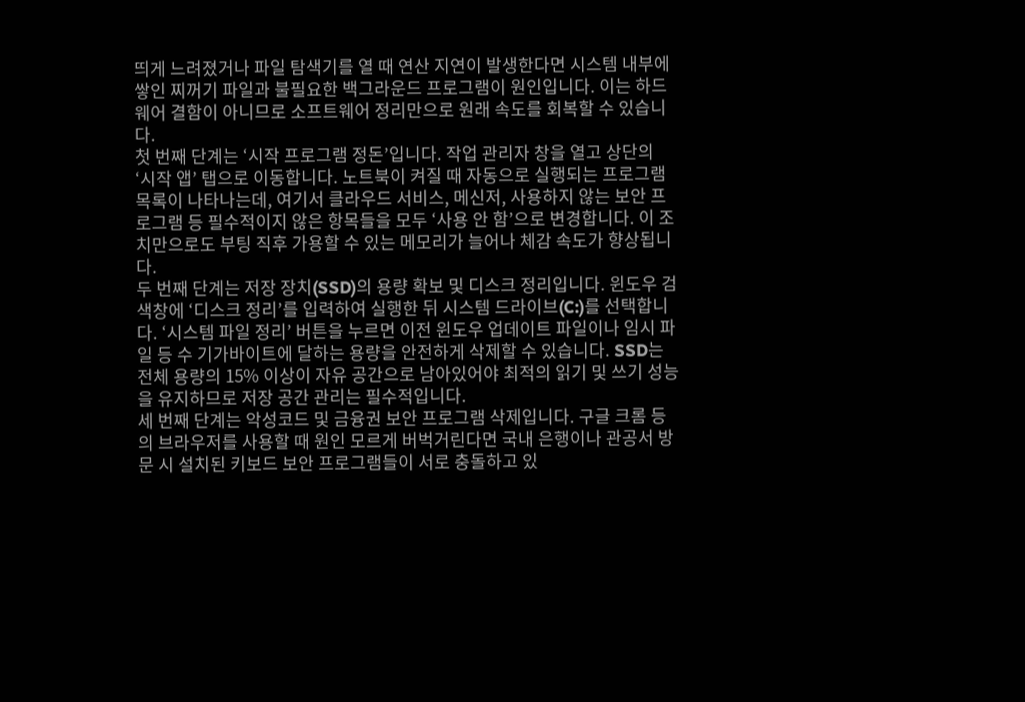띄게 느려졌거나 파일 탐색기를 열 때 연산 지연이 발생한다면 시스템 내부에 쌓인 찌꺼기 파일과 불필요한 백그라운드 프로그램이 원인입니다. 이는 하드웨어 결함이 아니므로 소프트웨어 정리만으로 원래 속도를 회복할 수 있습니다.
첫 번째 단계는 ‘시작 프로그램 정돈’입니다. 작업 관리자 창을 열고 상단의 ‘시작 앱’ 탭으로 이동합니다. 노트북이 켜질 때 자동으로 실행되는 프로그램 목록이 나타나는데, 여기서 클라우드 서비스, 메신저, 사용하지 않는 보안 프로그램 등 필수적이지 않은 항목들을 모두 ‘사용 안 함’으로 변경합니다. 이 조치만으로도 부팅 직후 가용할 수 있는 메모리가 늘어나 체감 속도가 향상됩니다.
두 번째 단계는 저장 장치(SSD)의 용량 확보 및 디스크 정리입니다. 윈도우 검색창에 ‘디스크 정리’를 입력하여 실행한 뒤 시스템 드라이브(C:)를 선택합니다. ‘시스템 파일 정리’ 버튼을 누르면 이전 윈도우 업데이트 파일이나 임시 파일 등 수 기가바이트에 달하는 용량을 안전하게 삭제할 수 있습니다. SSD는 전체 용량의 15% 이상이 자유 공간으로 남아있어야 최적의 읽기 및 쓰기 성능을 유지하므로 저장 공간 관리는 필수적입니다.
세 번째 단계는 악성코드 및 금융권 보안 프로그램 삭제입니다. 구글 크롬 등의 브라우저를 사용할 때 원인 모르게 버벅거린다면 국내 은행이나 관공서 방문 시 설치된 키보드 보안 프로그램들이 서로 충돌하고 있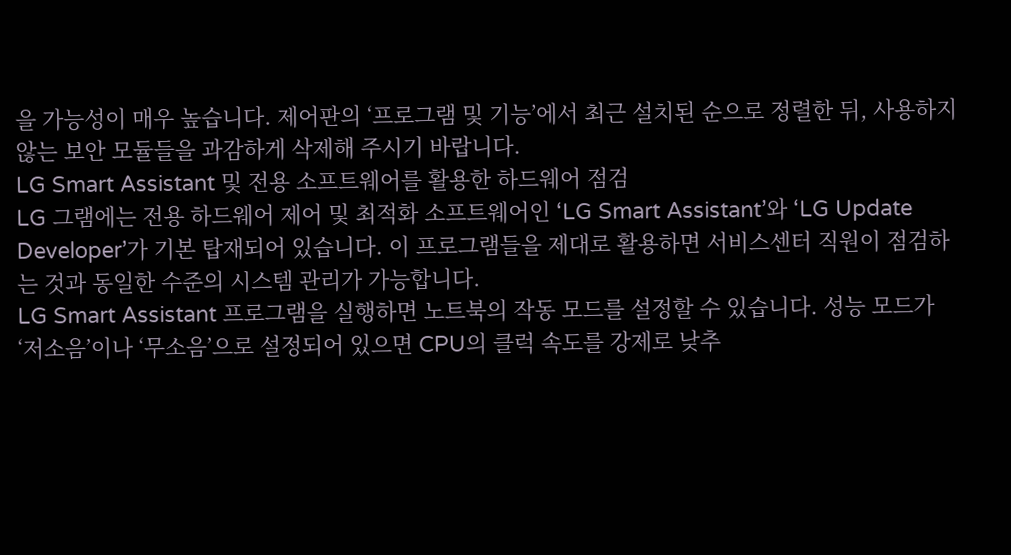을 가능성이 매우 높습니다. 제어판의 ‘프로그램 및 기능’에서 최근 설치된 순으로 정렬한 뒤, 사용하지 않는 보안 모듈들을 과감하게 삭제해 주시기 바랍니다.
LG Smart Assistant 및 전용 소프트웨어를 활용한 하드웨어 점검
LG 그램에는 전용 하드웨어 제어 및 최적화 소프트웨어인 ‘LG Smart Assistant’와 ‘LG Update Developer’가 기본 탑재되어 있습니다. 이 프로그램들을 제대로 활용하면 서비스센터 직원이 점검하는 것과 동일한 수준의 시스템 관리가 가능합니다.
LG Smart Assistant 프로그램을 실행하면 노트북의 작동 모드를 설정할 수 있습니다. 성능 모드가 ‘저소음’이나 ‘무소음’으로 설정되어 있으면 CPU의 클럭 속도를 강제로 낮추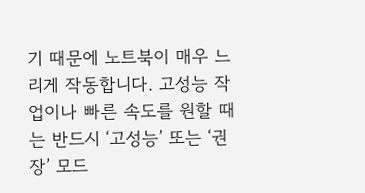기 때문에 노트북이 매우 느리게 작동합니다. 고성능 작업이나 빠른 속도를 원할 때는 반드시 ‘고성능’ 또는 ‘권장’ 모드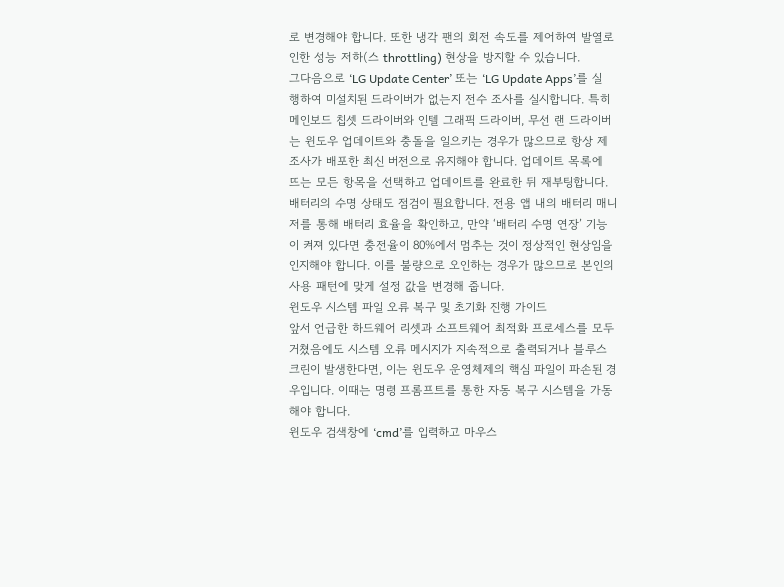로 변경해야 합니다. 또한 냉각 팬의 회전 속도를 제어하여 발열로 인한 성능 저하(스 throttling) 현상을 방지할 수 있습니다.
그다음으로 ‘LG Update Center’ 또는 ‘LG Update Apps’를 실행하여 미설치된 드라이버가 없는지 전수 조사를 실시합니다. 특히 메인보드 칩셋 드라이버와 인텔 그래픽 드라이버, 무선 랜 드라이버는 윈도우 업데이트와 충돌을 일으키는 경우가 많으므로 항상 제조사가 배포한 최신 버전으로 유지해야 합니다. 업데이트 목록에 뜨는 모든 항목을 선택하고 업데이트를 완료한 뒤 재부팅합니다.
배터리의 수명 상태도 점검이 필요합니다. 전용 앱 내의 배터리 매니저를 통해 배터리 효율을 확인하고, 만약 ‘배터리 수명 연장’ 기능이 켜져 있다면 충전율이 80%에서 멈추는 것이 정상적인 현상임을 인지해야 합니다. 이를 불량으로 오인하는 경우가 많으므로 본인의 사용 패턴에 맞게 설정 값을 변경해 줍니다.
윈도우 시스템 파일 오류 복구 및 초기화 진행 가이드
앞서 언급한 하드웨어 리셋과 소프트웨어 최적화 프로세스를 모두 거쳤음에도 시스템 오류 메시지가 지속적으로 출력되거나 블루스크린이 발생한다면, 이는 윈도우 운영체제의 핵심 파일이 파손된 경우입니다. 이때는 명령 프롬프트를 통한 자동 복구 시스템을 가동해야 합니다.
윈도우 검색창에 ‘cmd’를 입력하고 마우스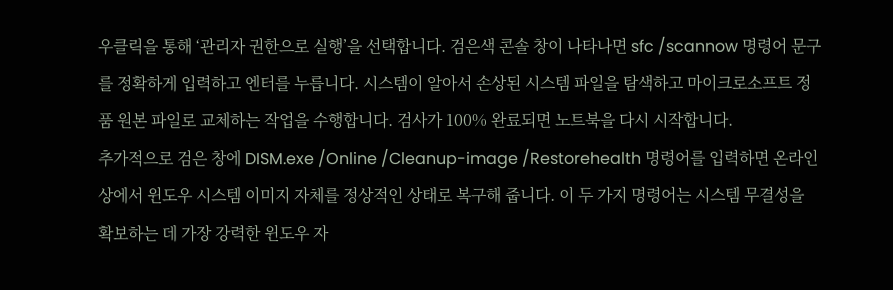우클릭을 통해 ‘관리자 권한으로 실행’을 선택합니다. 검은색 콘솔 창이 나타나면 sfc /scannow 명령어 문구를 정확하게 입력하고 엔터를 누릅니다. 시스템이 알아서 손상된 시스템 파일을 탐색하고 마이크로소프트 정품 원본 파일로 교체하는 작업을 수행합니다. 검사가 100% 완료되면 노트북을 다시 시작합니다.
추가적으로 검은 창에 DISM.exe /Online /Cleanup-image /Restorehealth 명령어를 입력하면 온라인상에서 윈도우 시스템 이미지 자체를 정상적인 상태로 복구해 줍니다. 이 두 가지 명령어는 시스템 무결성을 확보하는 데 가장 강력한 윈도우 자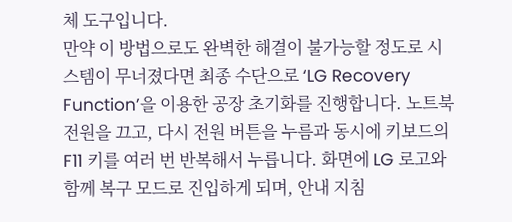체 도구입니다.
만약 이 방법으로도 완벽한 해결이 불가능할 정도로 시스템이 무너졌다면 최종 수단으로 ‘LG Recovery Function’을 이용한 공장 초기화를 진행합니다. 노트북 전원을 끄고, 다시 전원 버튼을 누름과 동시에 키보드의 F11 키를 여러 번 반복해서 누릅니다. 화면에 LG 로고와 함께 복구 모드로 진입하게 되며, 안내 지침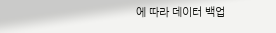에 따라 데이터 백업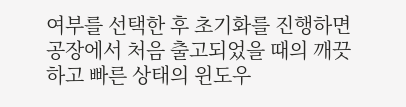여부를 선택한 후 초기화를 진행하면 공장에서 처음 출고되었을 때의 깨끗하고 빠른 상태의 윈도우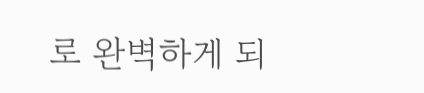로 완벽하게 되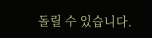돌릴 수 있습니다.